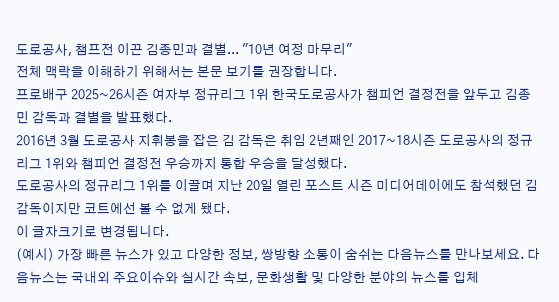도로공사, 챔프전 이끈 김종민과 결별... "10년 여정 마무리"
전체 맥락을 이해하기 위해서는 본문 보기를 권장합니다.
프로배구 2025~26시즌 여자부 정규리그 1위 한국도로공사가 챔피언 결정전을 앞두고 김종민 감독과 결별을 발표했다.
2016년 3월 도로공사 지휘봉을 잡은 김 감독은 취임 2년째인 2017~18시즌 도로공사의 정규리그 1위와 챔피언 결정전 우승까지 통합 우승을 달성했다.
도로공사의 정규리그 1위를 이끌며 지난 20일 열린 포스트 시즌 미디어데이에도 참석했던 김 감독이지만 코트에선 볼 수 없게 됐다.
이 글자크기로 변경됩니다.
(예시) 가장 빠른 뉴스가 있고 다양한 정보, 쌍방향 소통이 숨쉬는 다음뉴스를 만나보세요. 다음뉴스는 국내외 주요이슈와 실시간 속보, 문화생활 및 다양한 분야의 뉴스를 입체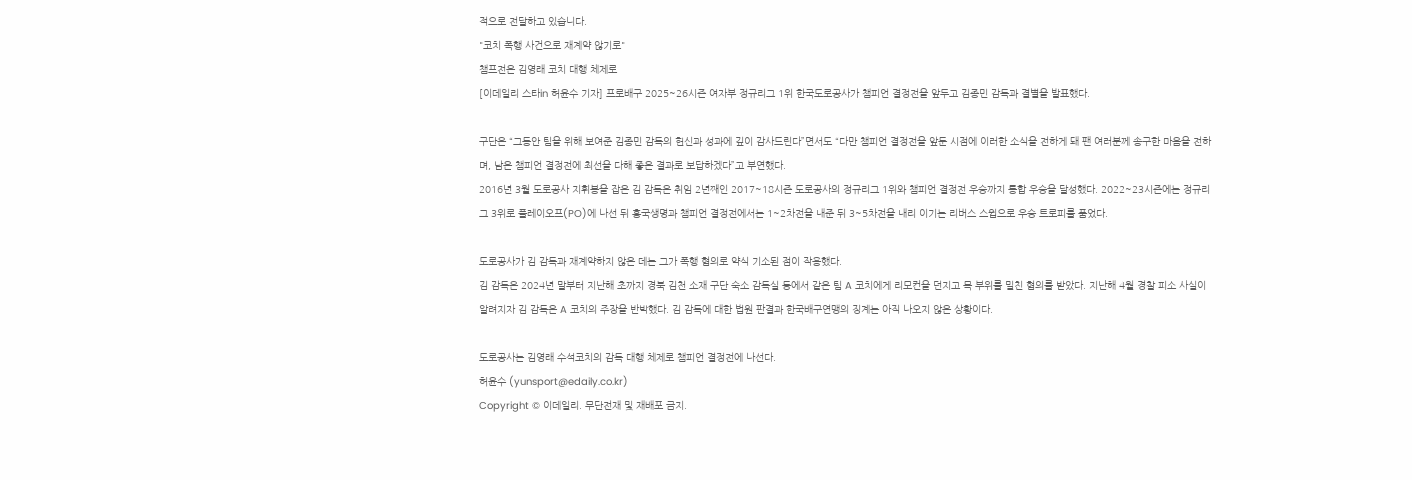적으로 전달하고 있습니다.
"코치 폭행 사건으로 재계약 않기로"
챔프전은 김영래 코치 대행 체제로
[이데일리 스타in 허윤수 기자] 프로배구 2025~26시즌 여자부 정규리그 1위 한국도로공사가 챔피언 결정전을 앞두고 김종민 감독과 결별을 발표했다.

구단은 “그동안 팀을 위해 보여준 김종민 감독의 헌신과 성과에 깊이 감사드린다”면서도 “다만 챔피언 결정전을 앞둔 시점에 이러한 소식을 전하게 돼 팬 여러분께 송구한 마음을 전하며, 남은 챔피언 결정전에 최선을 다해 좋은 결과로 보답하겠다”고 부연했다.
2016년 3월 도로공사 지휘봉을 잡은 김 감독은 취임 2년째인 2017~18시즌 도로공사의 정규리그 1위와 챔피언 결정전 우승까지 통합 우승을 달성했다. 2022~23시즌에는 정규리그 3위로 플레이오프(PO)에 나선 뒤 흥국생명과 챔피언 결정전에서는 1~2차전을 내준 뒤 3~5차전을 내리 이기는 리버스 스윕으로 우승 트로피를 품었다.

도로공사가 김 감독과 재계약하지 않은 데는 그가 폭행 혐의로 약식 기소된 점이 작용했다.
김 감독은 2024년 말부터 지난해 초까지 경북 김천 소재 구단 숙소 감독실 등에서 같은 팀 A 코치에게 리모컨을 던지고 목 부위를 밀친 혐의를 받았다. 지난해 4월 경찰 피소 사실이 알려지자 김 감독은 A 코치의 주장을 반박했다. 김 감독에 대한 법원 판결과 한국배구연맹의 징계는 아직 나오지 않은 상황이다.

도로공사는 김영래 수석코치의 감독 대행 체제로 챔피언 결정전에 나선다.
허윤수 (yunsport@edaily.co.kr)
Copyright © 이데일리. 무단전재 및 재배포 금지.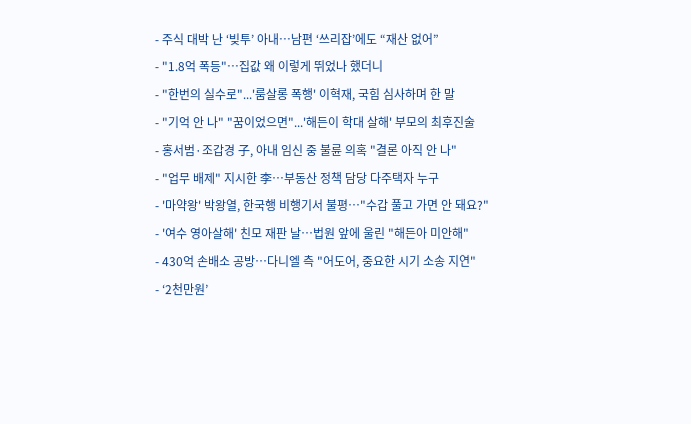- 주식 대박 난 ‘빚투’ 아내…남편 ‘쓰리잡’에도 “재산 없어”
- "1.8억 폭등"…집값 왜 이렇게 뛰었나 했더니
- "한번의 실수로"...'룸살롱 폭행' 이혁재, 국힘 심사하며 한 말
- "기억 안 나" "꿈이었으면"...'해든이 학대 살해' 부모의 최후진술
- 홍서범·조갑경 子, 아내 임신 중 불륜 의혹 "결론 아직 안 나"
- "업무 배제" 지시한 李…부동산 정책 담당 다주택자 누구
- '마약왕' 박왕열, 한국행 비행기서 불평…"수갑 풀고 가면 안 돼요?"
- '여수 영아살해' 친모 재판 날…법원 앞에 울린 "해든아 미안해"
- 430억 손배소 공방…다니엘 측 "어도어, 중요한 시기 소송 지연"
- ‘2천만원’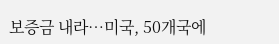보증금 내라…미국, 50개국에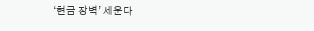‘현금 장벽’ 세운다